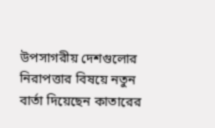উপসাগরীয় দেশগুলোর নিরাপত্তার বিষয়ে নতুন বার্তা দিয়েছেন কাতারের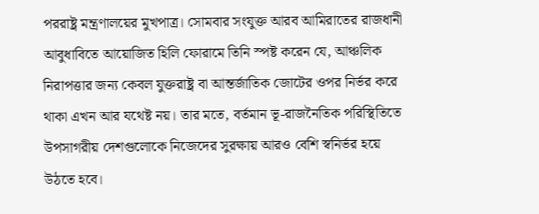পররাষ্ট্র মন্ত্রণালয়ের মুখপাত্র। সোমবার সংযুক্ত আরব আমিরাতের রাজধানী আবুধাবিতে আয়োজিত হিলি ফোরামে তিনি স্পষ্ট করেন যে, আঞ্চলিক নিরাপত্তার জন্য কেবল যুক্তরাষ্ট্র বা আন্তর্জাতিক জোটের ওপর নির্ভর করে থাকা এখন আর যথেষ্ট নয়। তার মতে, বর্তমান ভূ-রাজনৈতিক পরিস্থিতিতে উপসাগরীয় দেশগুলোকে নিজেদের সুরক্ষায় আরও বেশি স্বনির্ভর হয়ে উঠতে হবে।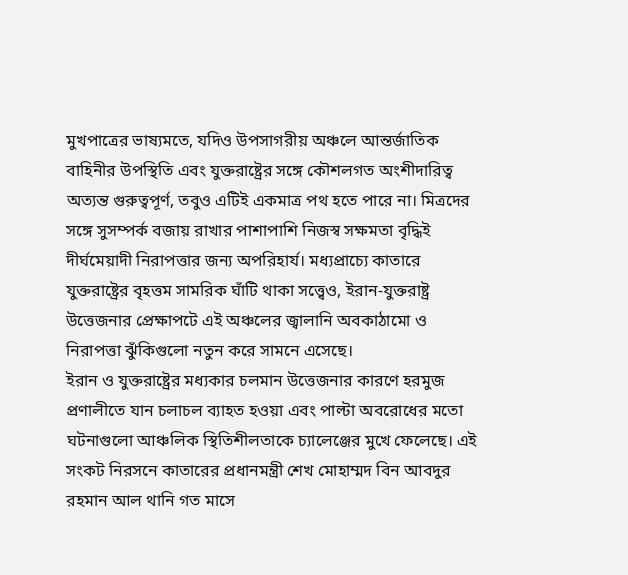মুখপাত্রের ভাষ্যমতে, যদিও উপসাগরীয় অঞ্চলে আন্তর্জাতিক বাহিনীর উপস্থিতি এবং যুক্তরাষ্ট্রের সঙ্গে কৌশলগত অংশীদারিত্ব অত্যন্ত গুরুত্বপূর্ণ, তবুও এটিই একমাত্র পথ হতে পারে না। মিত্রদের সঙ্গে সুসম্পর্ক বজায় রাখার পাশাপাশি নিজস্ব সক্ষমতা বৃদ্ধিই দীর্ঘমেয়াদী নিরাপত্তার জন্য অপরিহার্য। মধ্যপ্রাচ্যে কাতারে যুক্তরাষ্ট্রের বৃহত্তম সামরিক ঘাঁটি থাকা সত্ত্বেও, ইরান-যুক্তরাষ্ট্র উত্তেজনার প্রেক্ষাপটে এই অঞ্চলের জ্বালানি অবকাঠামো ও নিরাপত্তা ঝুঁকিগুলো নতুন করে সামনে এসেছে।
ইরান ও যুক্তরাষ্ট্রের মধ্যকার চলমান উত্তেজনার কারণে হরমুজ প্রণালীতে যান চলাচল ব্যাহত হওয়া এবং পাল্টা অবরোধের মতো ঘটনাগুলো আঞ্চলিক স্থিতিশীলতাকে চ্যালেঞ্জের মুখে ফেলেছে। এই সংকট নিরসনে কাতারের প্রধানমন্ত্রী শেখ মোহাম্মদ বিন আবদুর রহমান আল থানি গত মাসে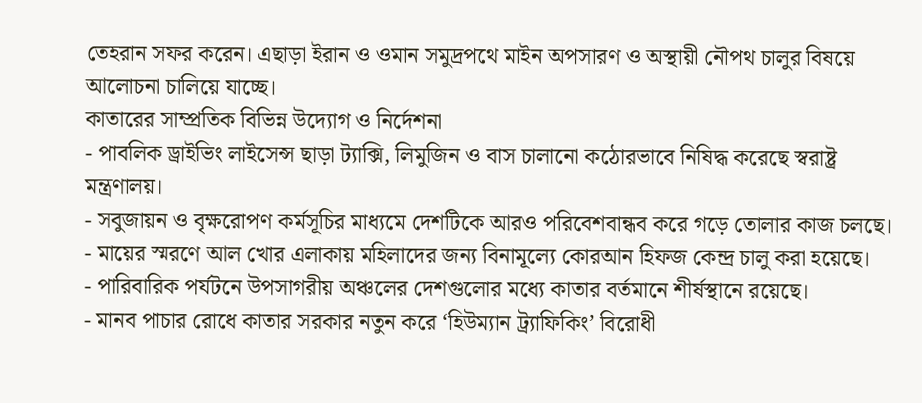তেহরান সফর করেন। এছাড়া ইরান ও ওমান সমুদ্রপথে মাইন অপসারণ ও অস্থায়ী নৌপথ চালুর বিষয়ে আলোচনা চালিয়ে যাচ্ছে।
কাতারের সাম্প্রতিক বিভিন্ন উদ্যোগ ও নির্দেশনা
- পাবলিক ড্রাইভিং লাইসেন্স ছাড়া ট্যাক্সি, লিমুজিন ও বাস চালানো কঠোরভাবে নিষিদ্ধ করেছে স্বরাষ্ট্র মন্ত্রণালয়।
- সবুজায়ন ও বৃক্ষরোপণ কর্মসূচির মাধ্যমে দেশটিকে আরও পরিবেশবান্ধব করে গড়ে তোলার কাজ চলছে।
- মায়ের স্মরণে আল খোর এলাকায় মহিলাদের জন্য বিনামূল্যে কোরআন হিফজ কেন্দ্র চালু করা হয়েছে।
- পারিবারিক পর্যটনে উপসাগরীয় অঞ্চলের দেশগুলোর মধ্যে কাতার বর্তমানে শীর্ষস্থানে রয়েছে।
- মানব পাচার রোধে কাতার সরকার নতুন করে ‘হিউম্যান ট্র্যাফিকিং’ বিরোধী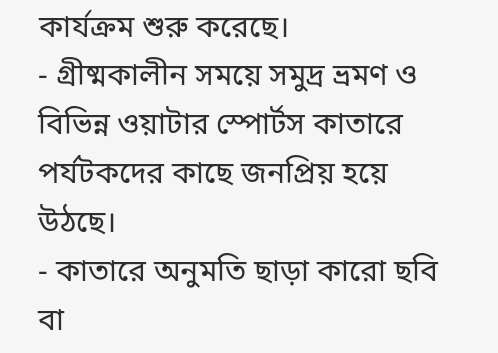কার্যক্রম শুরু করেছে।
- গ্রীষ্মকালীন সময়ে সমুদ্র ভ্রমণ ও বিভিন্ন ওয়াটার স্পোর্টস কাতারে পর্যটকদের কাছে জনপ্রিয় হয়ে উঠছে।
- কাতারে অনুমতি ছাড়া কারো ছবি বা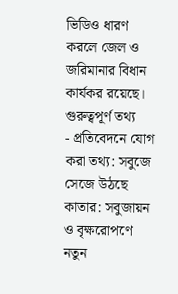ভিডিও ধারণ করলে জেল ও জরিমানার বিধান কার্যকর রয়েছে।
গুরুত্বপূর্ণ তথ্য
- প্রতিবেদনে যোগ করা তথ্য: সবুজে সেজে উঠছে কাতার: সবুজায়ন ও বৃক্ষরোপণে নতুন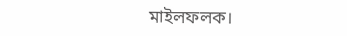মাইলফলক।